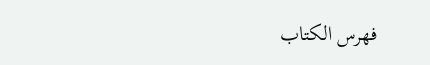فهرس الكتاب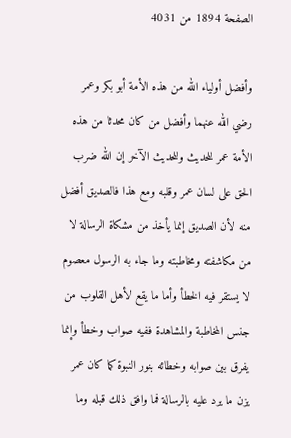الصفحة 1894 من 4031

وأفضل أولياء الله من هذه الأمة أبو بكر وعمر رضي الله عنهما وأفضل من كان محدثا من هذه الأمة عمر للحديث وللحديث الآخر إن الله ضرب الحق على لسان عمر وقلبه ومع هذا فالصديق أفضل منه لأن الصديق إنما يأخذ من مشكاة الرسالة لا من مكاشفته ومخاطبته وما جاء به الرسول معصوم لا يستقر فيه الخطأ وأما ما يقع لأهل القلوب من جنس المخاطبة والمشاهدة ففيه صواب وخطأ وإنما يفرق بين صوابه وخطائه بنور النبوة كما كان عمر يزن ما يرد عليه بالرسالة فما وافق ذلك قبله وما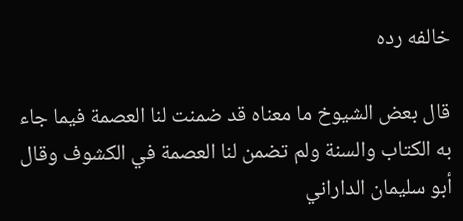خالفه رده

قال بعض الشيوخ ما معناه قد ضمنت لنا العصمة فيما جاء به الكتاب والسنة ولم تضمن لنا العصمة في الكشوف وقال أبو سليمان الداراني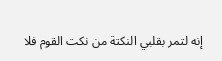إنه لتمر بقلبي النكتة من نكت القوم فلا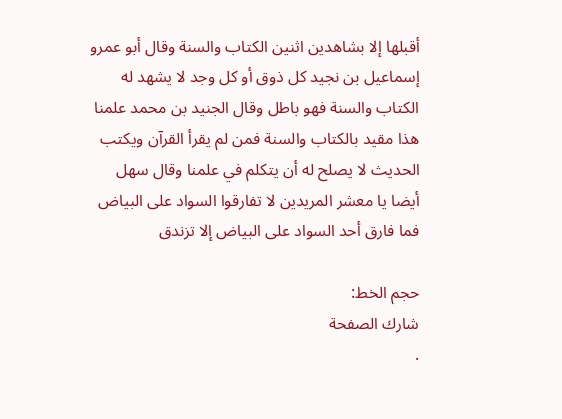أقبلها إلا بشاهدين اثنين الكتاب والسنة وقال أبو عمرو إسماعيل بن نجيد كل ذوق أو كل وجد لا يشهد له الكتاب والسنة فهو باطل وقال الجنيد بن محمد علمنا هذا مقيد بالكتاب والسنة فمن لم يقرأ القرآن ويكتب الحديث لا يصلح له أن يتكلم في علمنا وقال سهل أيضا يا معشر المريدين لا تفارقوا السواد على البياض فما فارق أحد السواد على البياض إلا تزندق

حجم الخط:
شارك الصفحة
.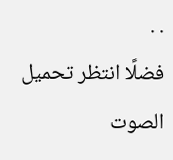. .
فضلًا انتظر تحميل الصوت